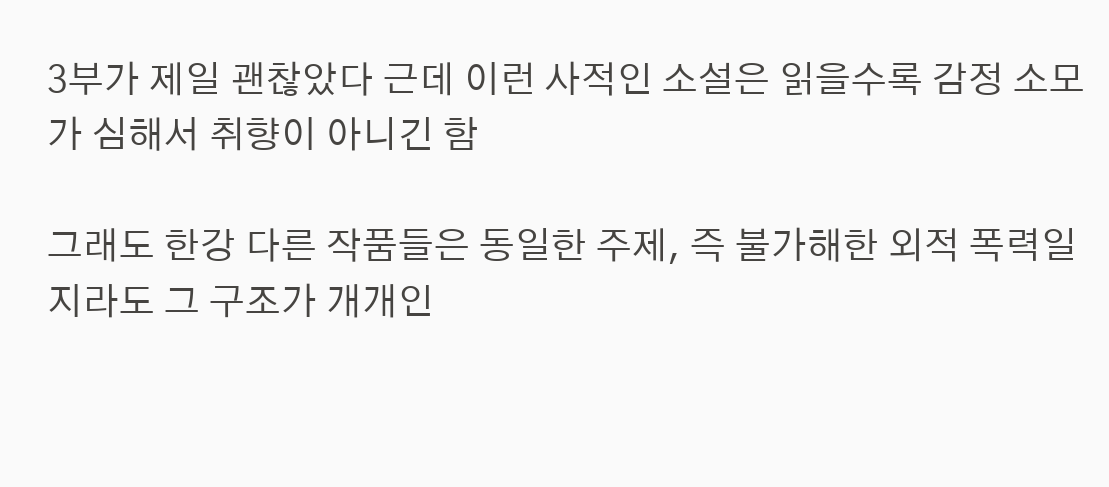3부가 제일 괜찮았다 근데 이런 사적인 소설은 읽을수록 감정 소모가 심해서 취향이 아니긴 함

그래도 한강 다른 작품들은 동일한 주제, 즉 불가해한 외적 폭력일지라도 그 구조가 개개인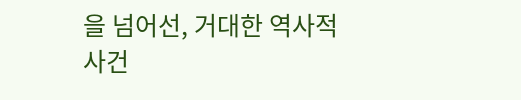을 넘어선, 거대한 역사적 사건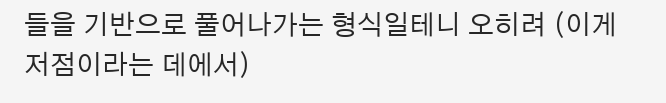들을 기반으로 풀어나가는 형식일테니 오히려 (이게 저점이라는 데에서)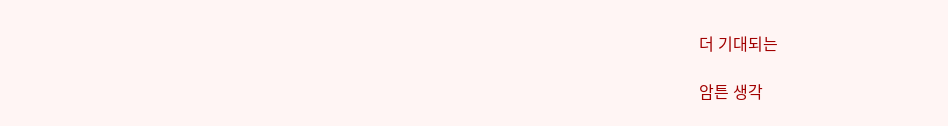더 기대되는

암튼 생각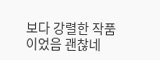보다 강렬한 작품이었음 괜찮네